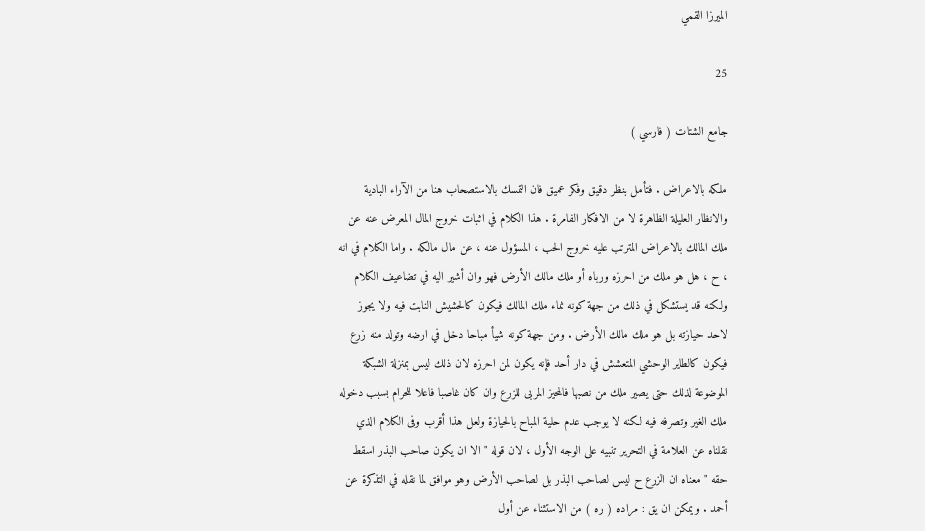الميرزا القمي

25

جامع الشتات ( فارسي )

ملكه بالاعراض . فتأمل بنظر دقيق وفكر عميق فان التمسك بالاستصحاب هنا من الآراء البادية والانظار العليلة الظاهرة لا من الافكار الفامرة . هذا الكلام في اثبات خروج المال المعرض عنه عن ملك المالك بالاعراض المترتب عليه خروج الحب ، المسؤول عنه ، عن مال مالكه . واما الكلام في انه ، ح ، هل هو ملك من احرزه ورباه أو ملك مالك الأرض فهو وان أشير اليه في تضاعيف الكلام ولكنه قد يستشكل في ذلك من جهة كونه نماء ملك المالك فيكون كالحشيش النابت فيه ولا يجوز لاحد حيازته بل هو ملك مالك الأرض . ومن جهة كونه شيأ مباحا دخل في ارضه وتولد منه زرع فيكون كالطاير الوحشي المتعشش في دار أحد فإنه يكون لمن احرزه لان ذلك ليس بمنزلة الشبكة الموضوعة لذلك حتى يصير ملك من نصبها فالمحيز المربى للزرع وان كان غاصبا فاعلا للحرام بسبب دخوله ملك الغير وتصرفه فيه لكنه لا يوجب عدم حلية المباح بالحيازة ولعل هذا أقرب وفى الكلام الذي نقلناه عن العلامة في التحرير تنبيه على الوجه الأول ، لان قوله " الا ان يكون صاحب البذر اسقط حقه " معناه ان الزرع ح ليس لصاحب البذر بل لصاحب الأرض وهو موافق لما نقله في التذكرة عن أحمد . ويمكن ان يق : مراده ( ره ) من الاستثناء عن أول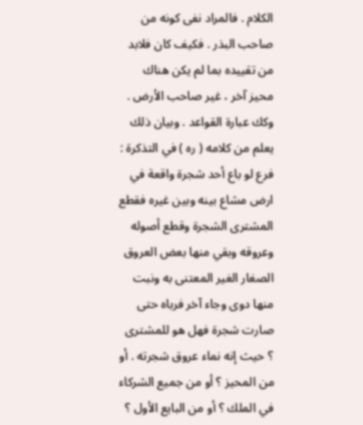الكلام . فالمراد نفى كونه من صاحب البذر . فكيف كان فلابد من تقييده بما لم يكن هناك محيز آخر ، غير صاحب الأرض . وكك عبارة القواعد . وبيان ذلك يعلم من كلامه ( ره ) في التذكرة : فرع لو باع أحد شجرة واقعة في ارض مشاع بينه وبين غيره فقطع المشترى الشجرة وقطع أصوله وعروقه وبقي منها بعض العروق الصغار الغير المعتنى به ونبت منها دوى وجاء آخر فرباه حتى صارت شجرة فهل هو للمشترى ؟ حيث إنه نماء عروق شجرته . أو من المحيز ؟ أو من جميع الشركاء في الملك ؟ أو من البايع الأول ؟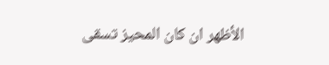الأظهر ان كان المحيز تسقى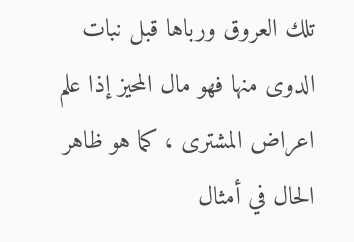تلك العروق ورباها قبل نبات الدوى منها فهو مال المحيز إذا علم اعراض المشترى ، كما هو ظاهر الحال في أمثال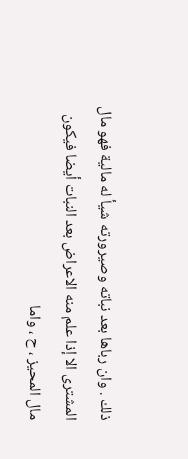ذلك . وان رباها بعد نباته وصيرورته شيأ له مالية فهو مال المشترى الا إذا علم منه الاعراض بعد النبات أيضا فيكون مال المحيز ، ح ، واما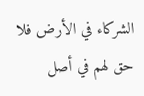الشركاء في الأرض فلا حق لهم في أصل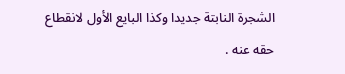الشجرة النابتة جديدا وكذا البايع الأول لانقطاع حقه عنه .